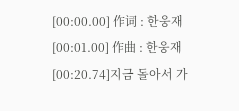[00:00.00] 作词 : 한웅재 [00:01.00] 作曲 : 한웅재 [00:20.74]지금 돌아서 가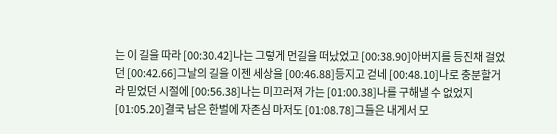는 이 길을 따라 [00:30.42]나는 그렇게 먼길을 떠났었고 [00:38.90]아버지를 등진채 걸었던 [00:42.66]그날의 길을 이젠 세상을 [00:46.88]등지고 걷네 [00:48.10]나로 충분할거라 믿었던 시절에 [00:56.38]나는 미끄러져 가는 [01:00.38]나를 구해낼 수 없었지 [01:05.20]결국 남은 한벌에 자존심 마저도 [01:08.78]그들은 내게서 모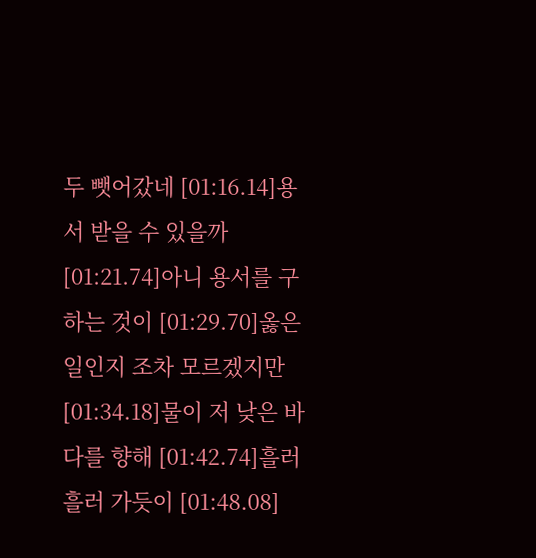두 뺏어갔네 [01:16.14]용서 받을 수 있을까 [01:21.74]아니 용서를 구하는 것이 [01:29.70]옳은일인지 조차 모르겠지만 [01:34.18]물이 저 낮은 바다를 향해 [01:42.74]흘러 흘러 가듯이 [01:48.08]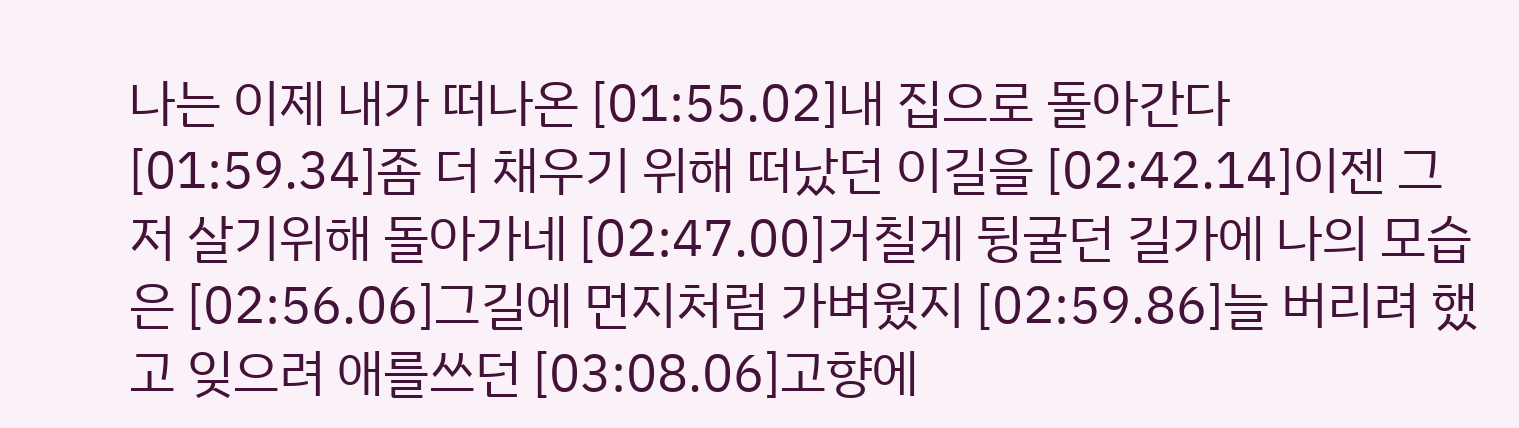나는 이제 내가 떠나온 [01:55.02]내 집으로 돌아간다 [01:59.34]좀 더 채우기 위해 떠났던 이길을 [02:42.14]이젠 그저 살기위해 돌아가네 [02:47.00]거칠게 뒹굴던 길가에 나의 모습은 [02:56.06]그길에 먼지처럼 가벼웠지 [02:59.86]늘 버리려 했고 잊으려 애를쓰던 [03:08.06]고향에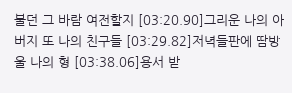불던 그 바람 여전할지 [03:20.90]그리운 나의 아버지 또 나의 친구들 [03:29.82]저녁들판에 땀방울 나의 형 [03:38.06]용서 받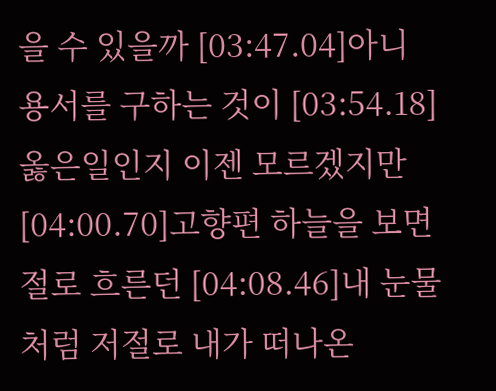을 수 있을까 [03:47.04]아니 용서를 구하는 것이 [03:54.18]옳은일인지 이젠 모르겠지만 [04:00.70]고향편 하늘을 보면 절로 흐른던 [04:08.46]내 눈물처럼 저절로 내가 떠나온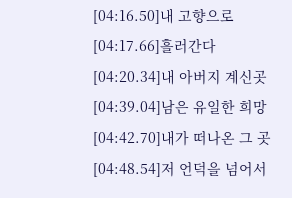[04:16.50]내 고향으로 [04:17.66]흘러간다 [04:20.34]내 아버지 계신곳 [04:39.04]남은 유일한 희망 [04:42.70]내가 떠나온 그 곳 [04:48.54]저 언덕을 넘어서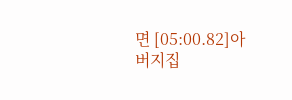면 [05:00.82]아버지집